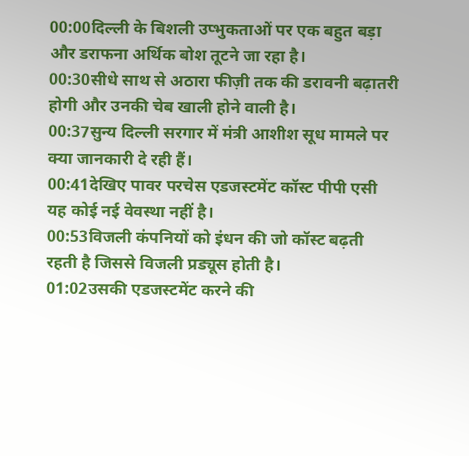00:00दिल्ली के बिशली उप्भुकताओं पर एक बहुत बड़ा और डराफना अर्थिक बोश तूटने जा रहा है।
00:30सीधे साथ से अठारा फीज़ी तक की डरावनी बढ़ातरी होगी और उनकी चेब खाली होने वाली है।
00:37सुन्य दिल्ली सरगार में मंत्री आशीश सूध मामले पर क्या जानकारी दे रही हैं।
00:41देखिए पावर परचेस एडजस्टमेंट कॉस्ट पीपी एसी यह कोई नई वेवस्था नहीं है।
00:53विजली कंपनियों को इंधन की जो कॉस्ट बढ़ती रहती है जिससे विजली प्रड्यूस होती है।
01:02उसकी एडजस्टमेंट करने की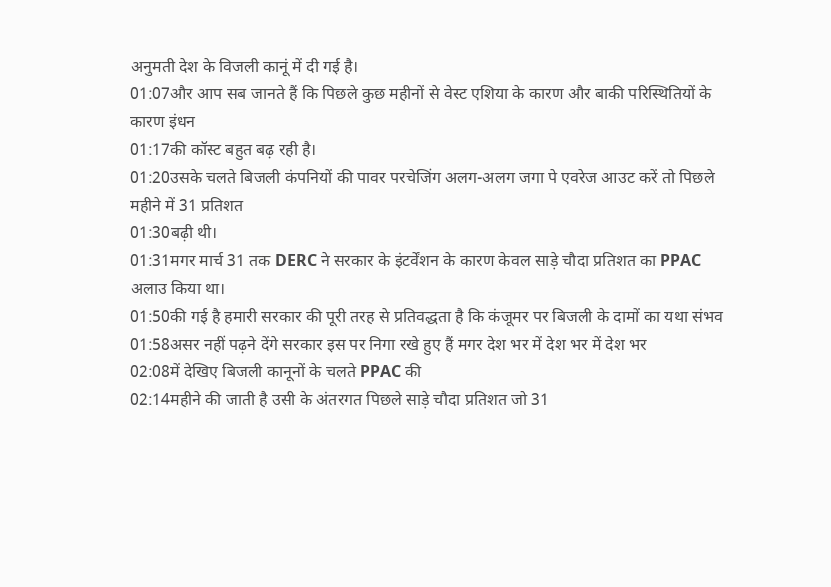अनुमती देश के विजली कानूं में दी गई है।
01:07और आप सब जानते हैं कि पिछले कुछ महीनों से वेस्ट एशिया के कारण और बाकी परिस्थितियों के कारण इंधन
01:17की कॉस्ट बहुत बढ़ रही है।
01:20उसके चलते बिजली कंपनियों की पावर परचेजिंग अलग-अलग जगा पे एवरेज आउट करें तो पिछले महीने में 31 प्रतिशत
01:30बढ़ी थी।
01:31मगर मार्च 31 तक DERC ने सरकार के इंटर्वेंशन के कारण केवल साड़े चौदा प्रतिशत का PPAC अलाउ किया था।
01:50की गई है हमारी सरकार की पूरी तरह से प्रतिवद्धता है कि कंजूमर पर बिजली के दामों का यथा संभव
01:58असर नहीं पढ़ने देंगे सरकार इस पर निगा रखे हुए हैं मगर देश भर में देश भर में देश भर
02:08में देखिए बिजली कानूनों के चलते PPAC की
02:14महीने की जाती है उसी के अंतरगत पिछले साड़े चौदा प्रतिशत जो 31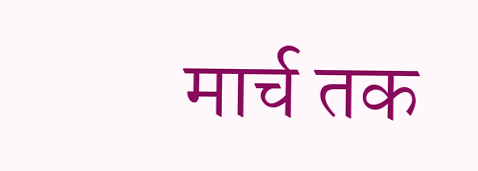मार्च तक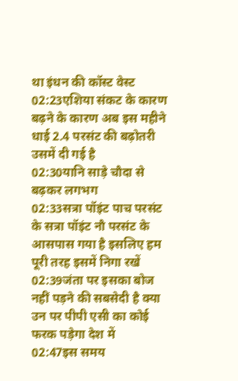था इंधन की कॉस्ट वेस्ट
02:23एशिया संकट के कारण बढ़ने के कारण अब इस महीने धाई 2.4 परसंट की बढ़ोतरी उसमें दी गई है
02:30यानि साड़े चौदा से बढ़कर लगभग
02:33सत्रा पॉइंट पाच परसंट के सत्रा पॉइंट नौ परसंट के आसपास गया है इसलिए हम पूरी तरह इसमें निगा रखें
02:39जंता पर इसका बोज नहीं पड़ने की सबसेदी है क्या उन पर पीपी एसी का कोई फरक पड़ेगा देश में
02:47इस समय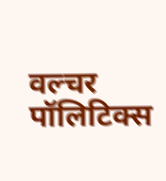वल्चर पॉलिटिक्स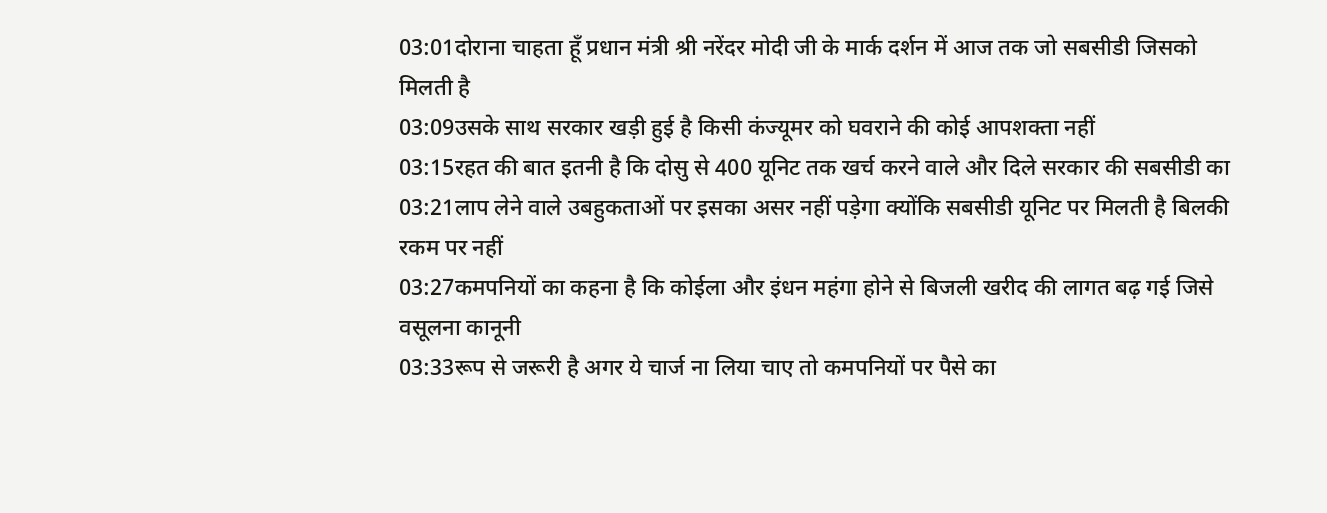03:01दोराना चाहता हूँ प्रधान मंत्री श्री नरेंदर मोदी जी के मार्क दर्शन में आज तक जो सबसीडी जिसको मिलती है
03:09उसके साथ सरकार खड़ी हुई है किसी कंज्यूमर को घवराने की कोई आपशक्ता नहीं
03:15रहत की बात इतनी है कि दोसु से 400 यूनिट तक खर्च करने वाले और दिले सरकार की सबसीडी का
03:21लाप लेने वाले उबहुकताओं पर इसका असर नहीं पड़ेगा क्योंकि सबसीडी यूनिट पर मिलती है बिलकी रकम पर नहीं
03:27कमपनियों का कहना है कि कोईला और इंधन महंगा होने से बिजली खरीद की लागत बढ़ गई जिसे वसूलना कानूनी
03:33रूप से जरूरी है अगर ये चार्ज ना लिया चाए तो कमपनियों पर पैसे का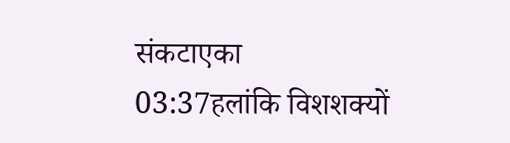संकटाएका
03:37हलांकि विशशक्यों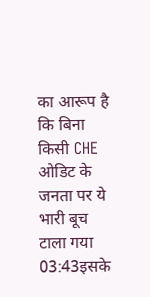का आरूप है कि बिना किसी CHE ओडिट के जनता पर ये भारी बूच टाला गया
03:43इसके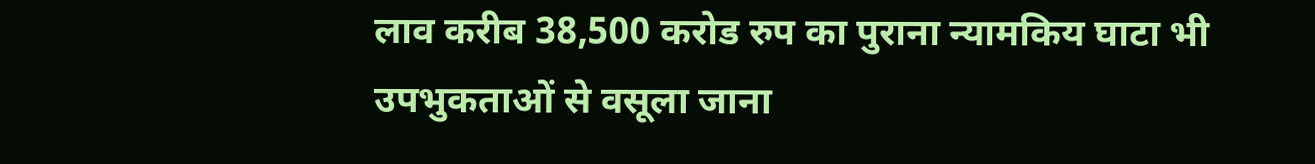लाव करीब 38,500 करोड रुप का पुराना न्यामकिय घाटा भी उपभुकताओं से वसूला जाना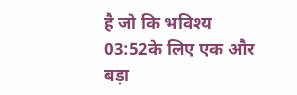है जो कि भविश्य
03:52के लिए एक और बड़ा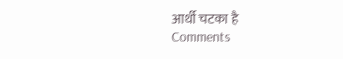आर्थी चटका है
Comments